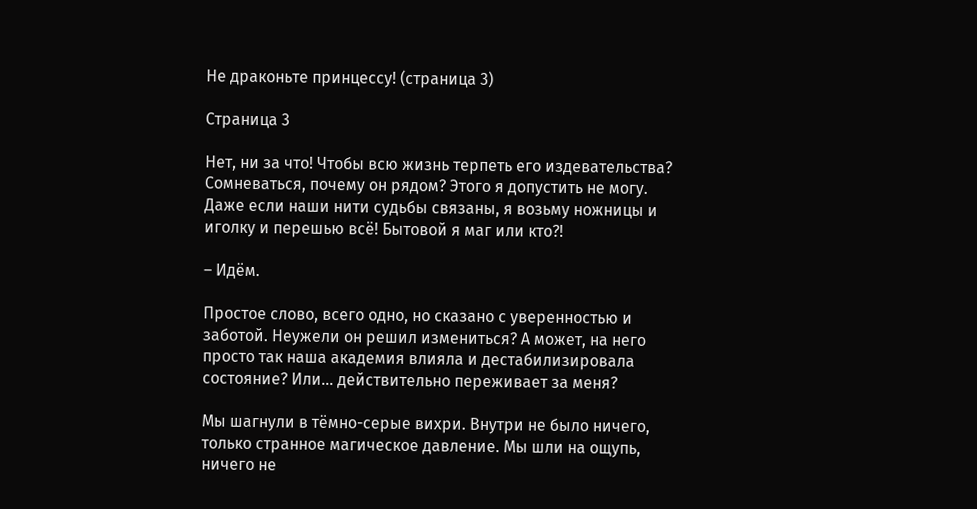Не драконьте принцессу! (страница 3)

Страница 3

Нет, ни за что! Чтобы всю жизнь терпеть его издевательства? Сомневаться, почему он рядом? Этого я допустить не могу. Даже если наши нити судьбы связаны, я возьму ножницы и иголку и перешью всё! Бытовой я маг или кто?!

– Идём.

Простое слово, всего одно, но сказано с уверенностью и заботой. Неужели он решил измениться? А может, на него просто так наша академия влияла и дестабилизировала состояние? Или… действительно переживает за меня?

Мы шагнули в тёмно-серые вихри. Внутри не было ничего, только странное магическое давление. Мы шли на ощупь, ничего не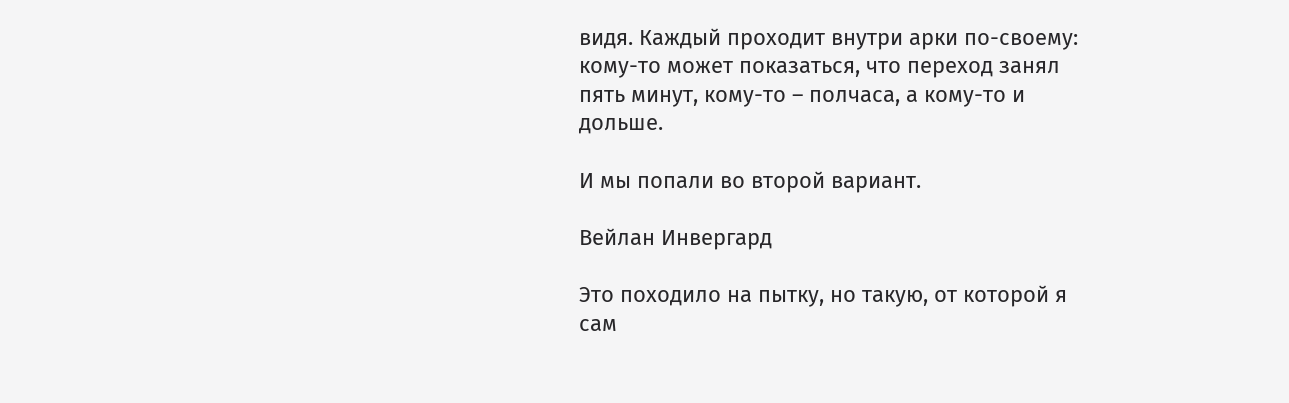видя. Каждый проходит внутри арки по-своему: кому-то может показаться, что переход занял пять минут, кому-то – полчаса, а кому-то и дольше.

И мы попали во второй вариант.

Вейлан Инвергард

Это походило на пытку, но такую, от которой я сам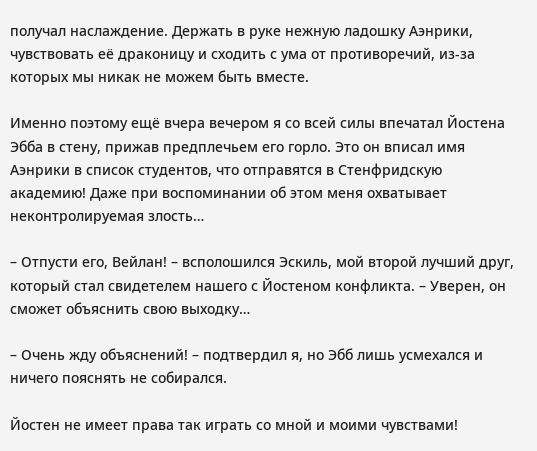получал наслаждение. Держать в руке нежную ладошку Аэнрики, чувствовать её драконицу и сходить с ума от противоречий, из-за которых мы никак не можем быть вместе.

Именно поэтому ещё вчера вечером я со всей силы впечатал Йостена Эбба в стену, прижав предплечьем его горло. Это он вписал имя Аэнрики в список студентов, что отправятся в Стенфридскую академию! Даже при воспоминании об этом меня охватывает неконтролируемая злость…

– Отпусти его, Вейлан! – всполошился Эскиль, мой второй лучший друг, который стал свидетелем нашего с Йостеном конфликта. – Уверен, он сможет объяснить свою выходку…

– Очень жду объяснений! – подтвердил я, но Эбб лишь усмехался и ничего пояснять не собирался.

Йостен не имеет права так играть со мной и моими чувствами!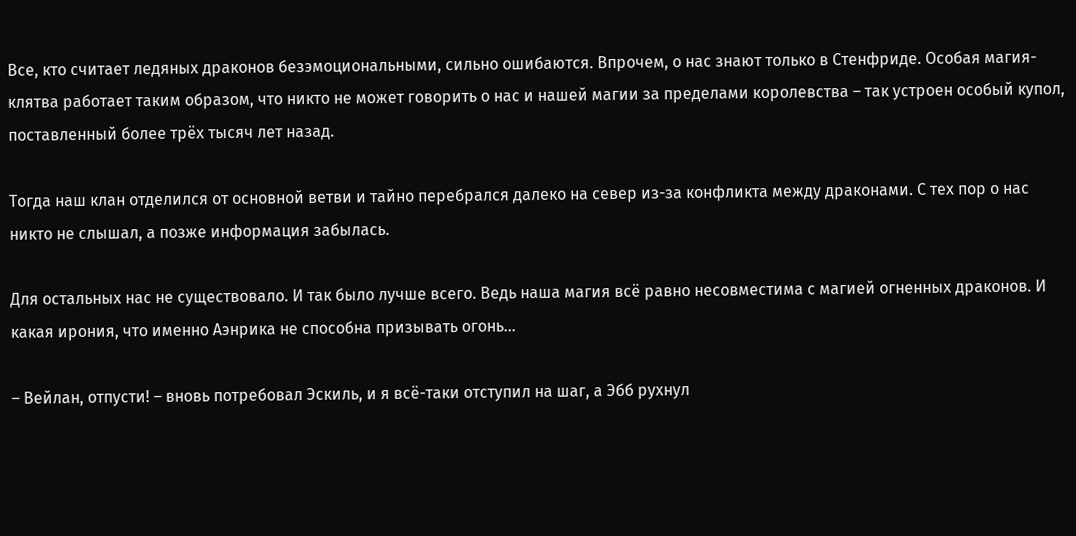Все, кто считает ледяных драконов безэмоциональными, сильно ошибаются. Впрочем, о нас знают только в Стенфриде. Особая магия-клятва работает таким образом, что никто не может говорить о нас и нашей магии за пределами королевства – так устроен особый купол, поставленный более трёх тысяч лет назад.

Тогда наш клан отделился от основной ветви и тайно перебрался далеко на север из-за конфликта между драконами. С тех пор о нас никто не слышал, а позже информация забылась.

Для остальных нас не существовало. И так было лучше всего. Ведь наша магия всё равно несовместима с магией огненных драконов. И какая ирония, что именно Аэнрика не способна призывать огонь…

– Вейлан, отпусти! – вновь потребовал Эскиль, и я всё-таки отступил на шаг, а Эбб рухнул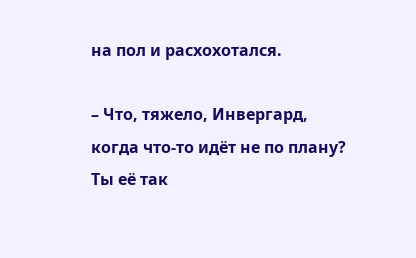на пол и расхохотался.

– Что, тяжело, Инвергард, когда что-то идёт не по плану? Ты её так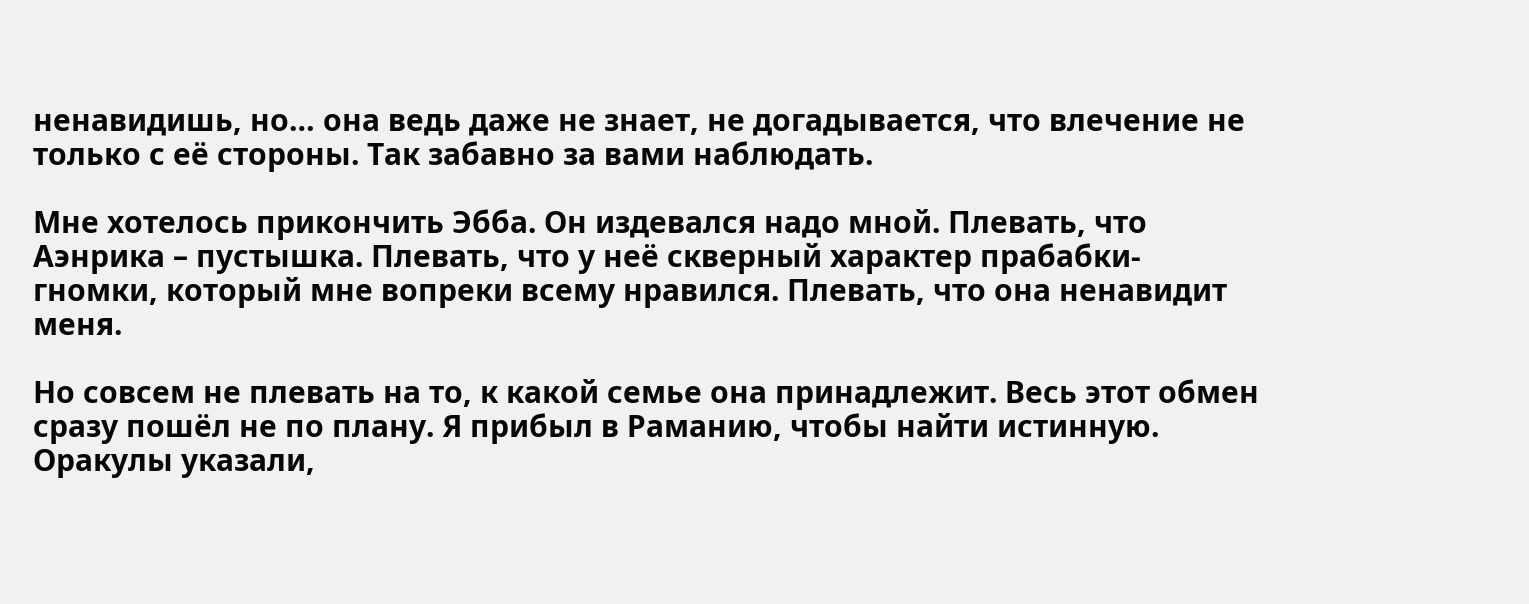ненавидишь, но… она ведь даже не знает, не догадывается, что влечение не только с её стороны. Так забавно за вами наблюдать.

Мне хотелось прикончить Эбба. Он издевался надо мной. Плевать, что Аэнрика – пустышка. Плевать, что у неё скверный характер прабабки-гномки, который мне вопреки всему нравился. Плевать, что она ненавидит меня.

Но совсем не плевать на то, к какой семье она принадлежит. Весь этот обмен сразу пошёл не по плану. Я прибыл в Раманию, чтобы найти истинную. Оракулы указали,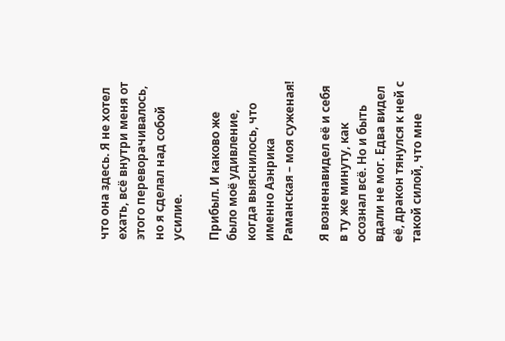что она здесь. Я не хотел ехать, всё внутри меня от этого переворачивалось, но я сделал над собой усилие.

Прибыл. И каково же было моё удивление, когда выяснилось, что именно Аэнрика Раманская – моя суженая!

Я возненавидел её и себя в ту же минуту, как осознал всё. Но и быть вдали не мог. Едва видел её, дракон тянулся к ней с такой силой, что мне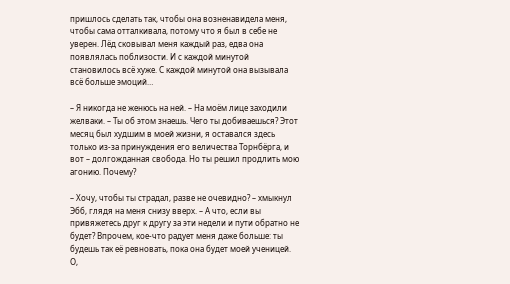пришлось сделать так, чтобы она возненавидела меня, чтобы сама отталкивала, потому что я был в себе не уверен. Лёд сковывал меня каждый раз, едва она появлялась поблизости. И с каждой минутой становилось всё хуже. С каждой минутой она вызывала всё больше эмоций…

– Я никогда не женюсь на ней. – На моём лице заходили желваки. – Ты об этом знаешь. Чего ты добиваешься? Этот месяц был худшим в моей жизни, я оставался здесь только из-за принуждения его величества Торнбёрга, и вот – долгожданная свобода. Но ты решил продлить мою агонию. Почему?

– Хочу, чтобы ты страдал, разве не очевидно? – хмыкнул Эбб, глядя на меня снизу вверх. – А что, если вы привяжетесь друг к другу за эти недели и пути обратно не будет? Впрочем, кое-что радует меня даже больше: ты будешь так её ревновать, пока она будет моей ученицей. О,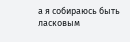а я собираюсь быть ласковым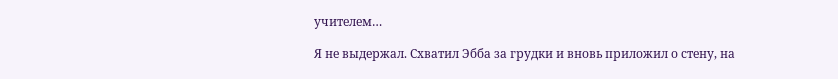учителем…

Я не выдержал. Схватил Эбба за грудки и вновь приложил о стену, на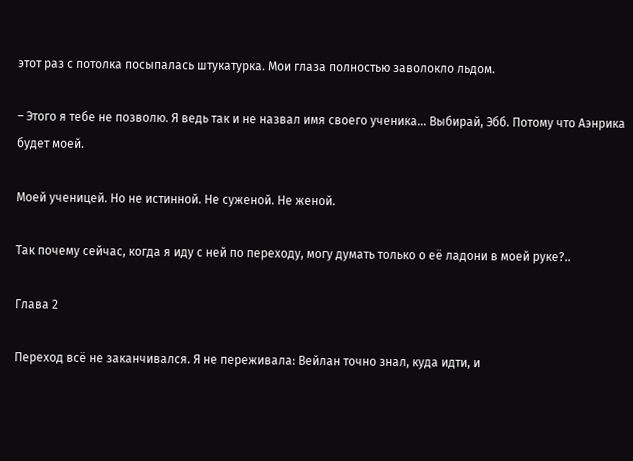этот раз с потолка посыпалась штукатурка. Мои глаза полностью заволокло льдом.

– Этого я тебе не позволю. Я ведь так и не назвал имя своего ученика… Выбирай, Эбб. Потому что Аэнрика будет моей.

Моей ученицей. Но не истинной. Не суженой. Не женой.

Так почему сейчас, когда я иду с ней по переходу, могу думать только о её ладони в моей руке?..

Глава 2

Переход всё не заканчивался. Я не переживала: Вейлан точно знал, куда идти, и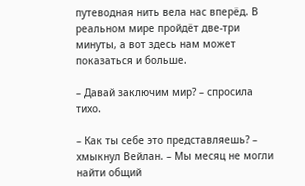путеводная нить вела нас вперёд. В реальном мире пройдёт две-три минуты, а вот здесь нам может показаться и больше.

– Давай заключим мир? – спросила тихо.

– Как ты себе это представляешь? – хмыкнул Вейлан. – Мы месяц не могли найти общий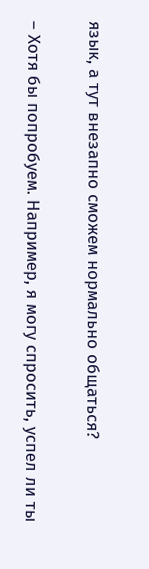язык, а тут внезапно сможем нормально общаться?

– Хотя бы попробуем. Например, я могу спросить, успел ли ты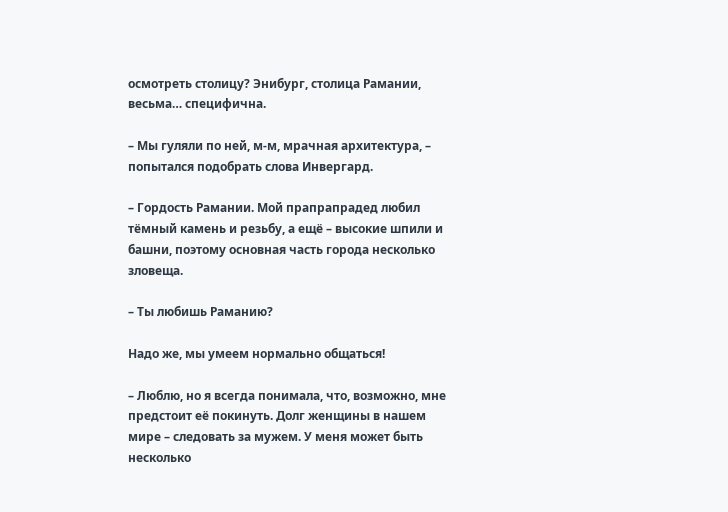осмотреть столицу? Энибург, столица Рамании, весьма… специфична.

– Мы гуляли по ней, м-м, мрачная архитектура, – попытался подобрать слова Инвергард.

– Гордость Рамании. Мой прапрапрадед любил тёмный камень и резьбу, а ещё – высокие шпили и башни, поэтому основная часть города несколько зловеща.

– Ты любишь Раманию?

Надо же, мы умеем нормально общаться!

– Люблю, но я всегда понимала, что, возможно, мне предстоит её покинуть. Долг женщины в нашем мире – следовать за мужем. У меня может быть несколько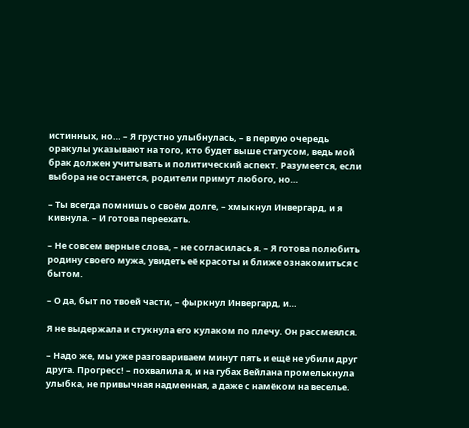истинных, но… – Я грустно улыбнулась, – в первую очередь оракулы указывают на того, кто будет выше статусом, ведь мой брак должен учитывать и политический аспект. Разумеется, если выбора не останется, родители примут любого, но…

– Ты всегда помнишь о своём долге, – хмыкнул Инвергард, и я кивнула. – И готова переехать.

– Не совсем верные слова, – не согласилась я. – Я готова полюбить родину своего мужа, увидеть её красоты и ближе ознакомиться с бытом.

– О да, быт по твоей части, – фыркнул Инвергард, и…

Я не выдержала и стукнула его кулаком по плечу. Он рассмеялся.

– Надо же, мы уже разговариваем минут пять и ещё не убили друг друга. Прогресс! – похвалила я, и на губах Вейлана промелькнула улыбка, не привычная надменная, а даже с намёком на веселье.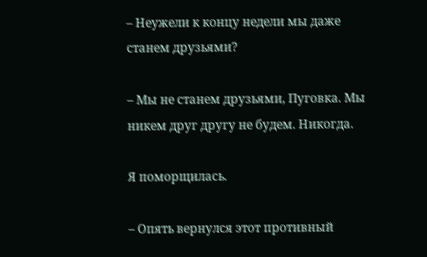– Неужели к концу недели мы даже станем друзьями?

– Мы не станем друзьями, Пуговка. Мы никем друг другу не будем. Никогда.

Я поморщилась.

– Опять вернулся этот противный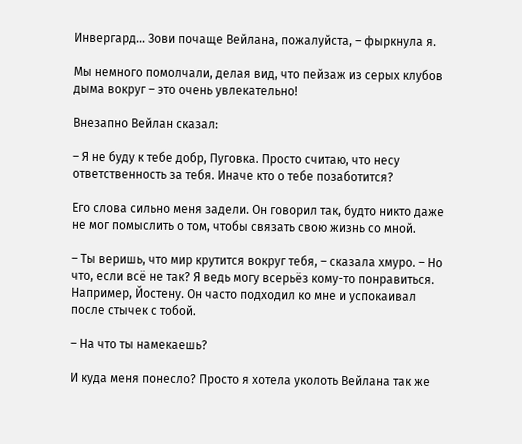Инвергард… Зови почаще Вейлана, пожалуйста, – фыркнула я.

Мы немного помолчали, делая вид, что пейзаж из серых клубов дыма вокруг – это очень увлекательно!

Внезапно Вейлан сказал:

– Я не буду к тебе добр, Пуговка. Просто считаю, что несу ответственность за тебя. Иначе кто о тебе позаботится?

Его слова сильно меня задели. Он говорил так, будто никто даже не мог помыслить о том, чтобы связать свою жизнь со мной.

– Ты веришь, что мир крутится вокруг тебя, – сказала хмуро. – Но что, если всё не так? Я ведь могу всерьёз кому-то понравиться. Например, Йостену. Он часто подходил ко мне и успокаивал после стычек с тобой.

– На что ты намекаешь?

И куда меня понесло? Просто я хотела уколоть Вейлана так же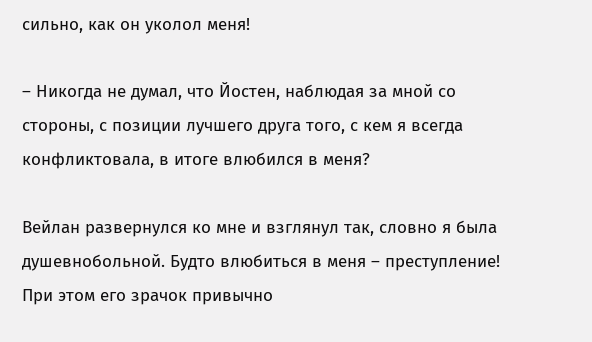сильно, как он уколол меня!

– Никогда не думал, что Йостен, наблюдая за мной со стороны, с позиции лучшего друга того, с кем я всегда конфликтовала, в итоге влюбился в меня?

Вейлан развернулся ко мне и взглянул так, словно я была душевнобольной. Будто влюбиться в меня – преступление! При этом его зрачок привычно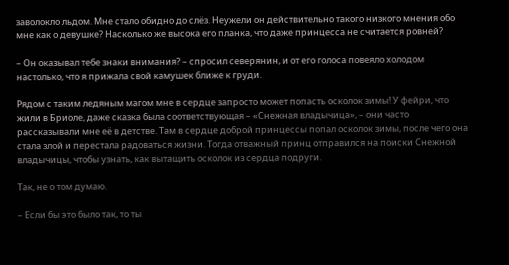заволокло льдом. Мне стало обидно до слёз. Неужели он действительно такого низкого мнения обо мне как о девушке? Насколько же высока его планка, что даже принцесса не считается ровней?

– Он оказывал тебе знаки внимания? – спросил северянин, и от его голоса повеяло холодом настолько, что я прижала свой камушек ближе к груди.

Рядом с таким ледяным магом мне в сердце запросто может попасть осколок зимы! У фейри, что жили в Бриоле, даже сказка была соответствующая – «Снежная владычица», – они часто рассказывали мне её в детстве. Там в сердце доброй принцессы попал осколок зимы, после чего она стала злой и перестала радоваться жизни. Тогда отважный принц отправился на поиски Снежной владычицы, чтобы узнать, как вытащить осколок из сердца подруги.

Так, не о том думаю.

– Если бы это было так, то ты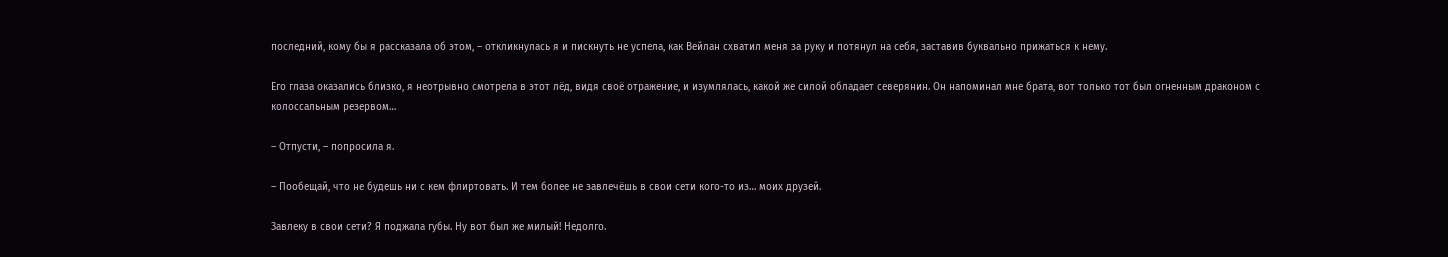последний, кому бы я рассказала об этом, – откликнулась я и пискнуть не успела, как Вейлан схватил меня за руку и потянул на себя, заставив буквально прижаться к нему.

Его глаза оказались близко, я неотрывно смотрела в этот лёд, видя своё отражение, и изумлялась, какой же силой обладает северянин. Он напоминал мне брата, вот только тот был огненным драконом с колоссальным резервом…

– Отпусти, – попросила я.

– Пообещай, что не будешь ни с кем флиртовать. И тем более не завлечёшь в свои сети кого-то из… моих друзей.

Завлеку в свои сети? Я поджала губы. Ну вот был же милый! Недолго.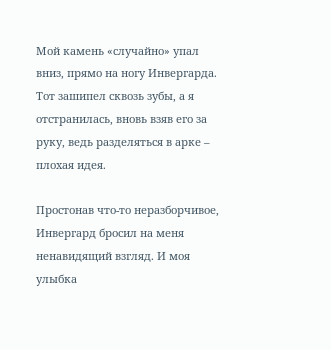Мой камень «случайно» упал вниз, прямо на ногу Инвергарда. Тот зашипел сквозь зубы, а я отстранилась, вновь взяв его за руку, ведь разделяться в арке – плохая идея.

Простонав что-то неразборчивое, Инвергард бросил на меня ненавидящий взгляд. И моя улыбка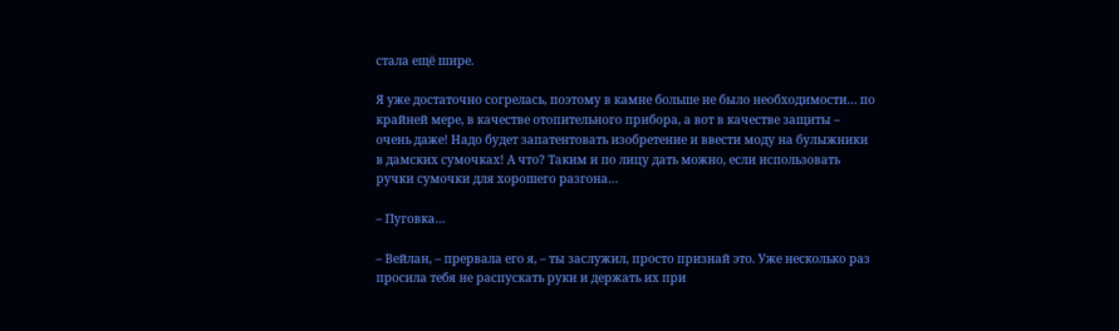стала ещё шире.

Я уже достаточно согрелась, поэтому в камне больше не было необходимости… по крайней мере, в качестве отопительного прибора, а вот в качестве защиты – очень даже! Надо будет запатентовать изобретение и ввести моду на булыжники в дамских сумочках! А что? Таким и по лицу дать можно, если использовать ручки сумочки для хорошего разгона…

– Пуговка…

– Вейлан, – прервала его я, – ты заслужил, просто признай это. Уже несколько раз просила тебя не распускать руки и держать их при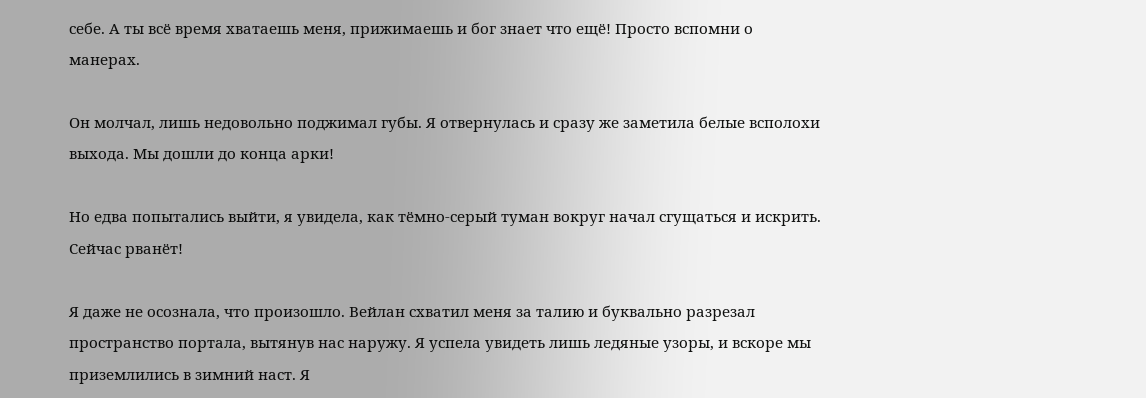себе. А ты всё время хватаешь меня, прижимаешь и бог знает что ещё! Просто вспомни о манерах.

Он молчал, лишь недовольно поджимал губы. Я отвернулась и сразу же заметила белые всполохи выхода. Мы дошли до конца арки!

Но едва попытались выйти, я увидела, как тёмно-серый туман вокруг начал сгущаться и искрить. Сейчас рванёт!

Я даже не осознала, что произошло. Вейлан схватил меня за талию и буквально разрезал пространство портала, вытянув нас наружу. Я успела увидеть лишь ледяные узоры, и вскоре мы приземлились в зимний наст. Я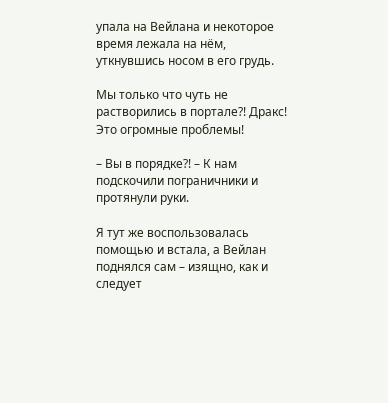упала на Вейлана и некоторое время лежала на нём, уткнувшись носом в его грудь.

Мы только что чуть не растворились в портале?! Дракс! Это огромные проблемы!

– Вы в порядке?! – К нам подскочили пограничники и протянули руки.

Я тут же воспользовалась помощью и встала, а Вейлан поднялся сам – изящно, как и следует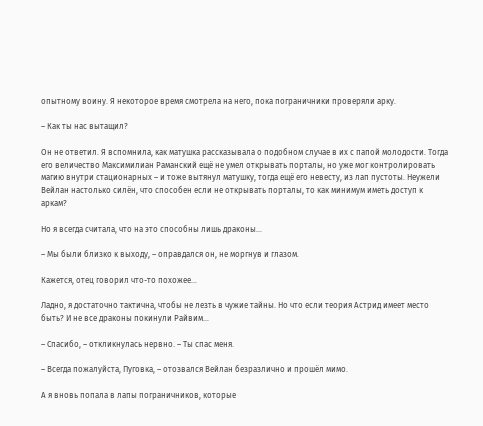опытному воину. Я некоторое время смотрела на него, пока пограничники проверяли арку.

– Как ты нас вытащил?

Он не ответил. Я вспомнила, как матушка рассказывала о подобном случае в их с папой молодости. Тогда его величество Максимилиан Раманский ещё не умел открывать порталы, но уже мог контролировать магию внутри стационарных – и тоже вытянул матушку, тогда ещё его невесту, из лап пустоты. Неужели Вейлан настолько силён, что способен если не открывать порталы, то как минимум иметь доступ к аркам?

Но я всегда считала, что на это способны лишь драконы…

– Мы были близко к выходу, – оправдался он, не моргнув и глазом.

Кажется, отец говорил что-то похожее…

Ладно, я достаточно тактична, чтобы не лезть в чужие тайны. Но что если теория Астрид имеет место быть? И не все драконы покинули Райвим…

– Спасибо, – откликнулась нервно. – Ты спас меня.

– Всегда пожалуйста, Пуговка, – отозвался Вейлан безразлично и прошёл мимо.

А я вновь попала в лапы пограничников, которые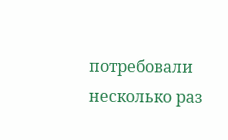потребовали несколько раз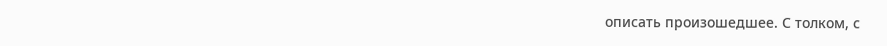описать произошедшее. С толком, с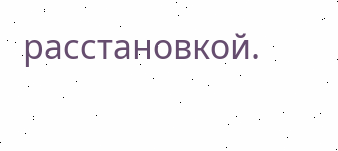расстановкой.